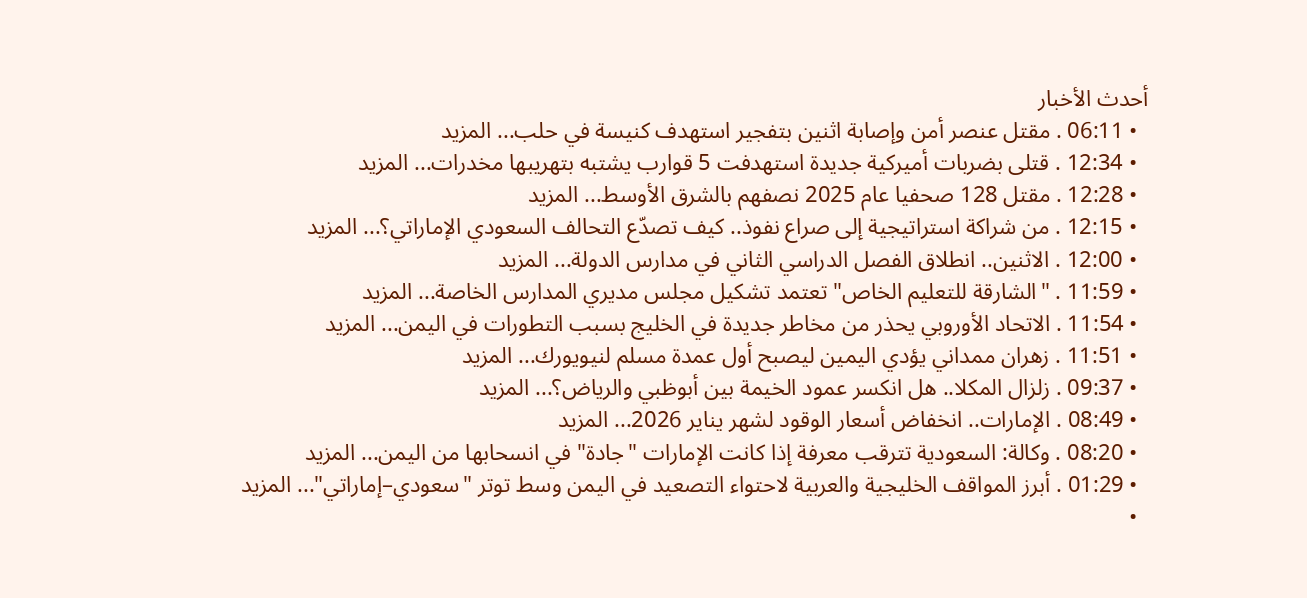أحدث الأخبار
  • 06:11 . مقتل عنصر أمن وإصابة اثنين بتفجير استهدف كنيسة في حلب... المزيد
  • 12:34 . قتلى بضربات أميركية جديدة استهدفت 5 قوارب يشتبه بتهريبها مخدرات... المزيد
  • 12:28 . مقتل 128 صحفيا عام 2025 نصفهم بالشرق الأوسط... المزيد
  • 12:15 . من شراكة استراتيجية إلى صراع نفوذ.. كيف تصدّع التحالف السعودي الإماراتي؟... المزيد
  • 12:00 . الاثنين.. انطلاق الفصل الدراسي الثاني في مدارس الدولة... المزيد
  • 11:59 . "الشارقة للتعليم الخاص" تعتمد تشكيل مجلس مديري المدارس الخاصة... المزيد
  • 11:54 . الاتحاد الأوروبي يحذر من مخاطر جديدة في الخليج بسبب التطورات في اليمن... المزيد
  • 11:51 . زهران ممداني يؤدي اليمين ليصبح أول عمدة مسلم لنيويورك... المزيد
  • 09:37 . زلزال المكلا.. هل انكسر عمود الخيمة بين أبوظبي والرياض؟... المزيد
  • 08:49 . الإمارات.. انخفاض أسعار الوقود لشهر يناير 2026... المزيد
  • 08:20 . وكالة: السعودية تترقب معرفة إذا كانت الإمارات "جادة" في انسحابها من اليمن... المزيد
  • 01:29 . أبرز المواقف الخليجية والعربية لاحتواء التصعيد في اليمن وسط توتر "سعودي–إماراتي"... المزيد
  •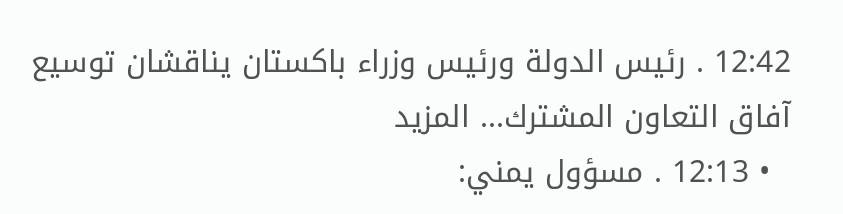12:42 . رئيس الدولة ورئيس وزراء باكستان يناقشان توسيع آفاق التعاون المشترك... المزيد
  • 12:13 . مسؤول يمني: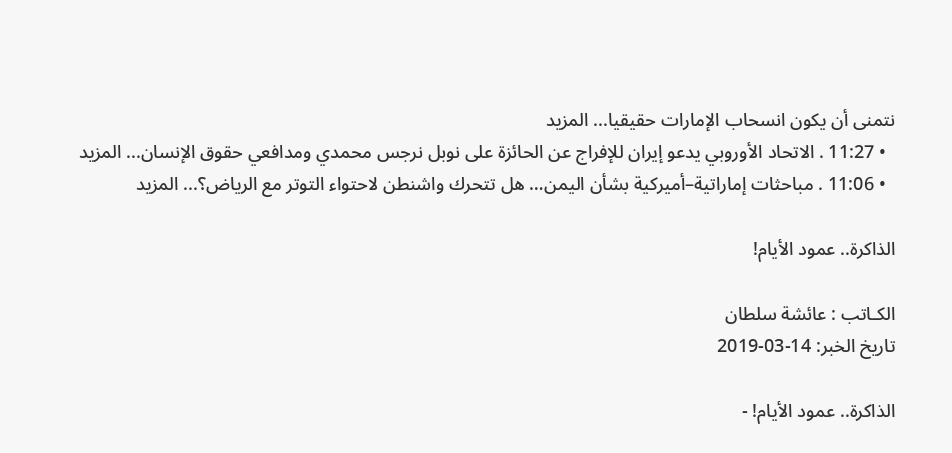نتمنى أن يكون انسحاب الإمارات حقيقيا... المزيد
  • 11:27 . الاتحاد الأوروبي يدعو إيران للإفراج عن الحائزة على نوبل نرجس محمدي ومدافعي حقوق الإنسان... المزيد
  • 11:06 . مباحثات إماراتية–أميركية بشأن اليمن… هل تتحرك واشنطن لاحتواء التوتر مع الرياض؟... المزيد

الذاكرة.. عمود الأيام!

الكـاتب : عائشة سلطان
تاريخ الخبر: 14-03-2019

الذاكرة.. عمود الأيام! -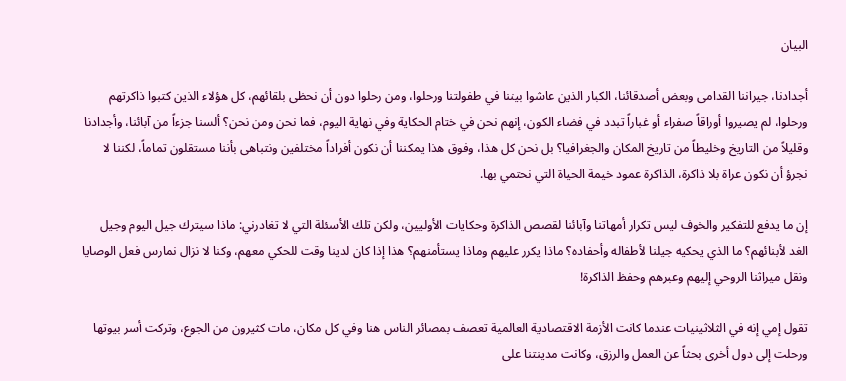البيان

أجدادنا، جيراننا القدامى وبعض أصدقائنا، الكبار الذين عاشوا بيننا في طفولتنا ورحلوا، ومن رحلوا دون أن نحظى بلقائهم، كل هؤلاء الذين كتبوا ذاكرتهم ورحلوا، لم يصيروا أوراقاً صفراء أو غباراً تبدد في فضاء الكون، إنهم نحن في ختام الحكاية وفي نهاية اليوم، فما نحن ومن نحن؟ ألسنا جزءاً من آبائنا، وأجدادنا وقليلاً من التاريخ وخليطاً من تاريخ المكان والجغرافيا؟ بل نحن كل هذا، وفوق هذا يمكننا أن نكون أفراداً مختلفين ونتباهى بأننا مستقلون تماماً، لكننا لا نجرؤ أن نكون عراة بلا ذاكرة، الذاكرة عمود خيمة الحياة التي نحتمي بها.

إن ما يدفع للتفكير والخوف ليس تكرار أمهاتنا وآبائنا لقصص الذاكرة وحكايات الأوليين، ولكن تلك الأسئلة التي لا تغادرني: ماذا سيترك جيل اليوم وجيل الغد لأبنائهم؟ ما الذي يحكيه جيلنا لأطفاله وأحفاده؟ ماذا يكرر عليهم وماذا يستأمنهم؟ هذا إذا كان لدينا وقت للحكي معهم، وكنا لا نزال نمارس فعل الوصايا ونقل ميراثنا الروحي إليهم وعبرهم وحفظ الذاكرة!

تقول إمي إنه في الثلاثينيات عندما كانت الأزمة الاقتصادية العالمية تعصف بمصائر الناس هنا وفي كل مكان، مات كثيرون من الجوع، وتركت أسر بيوتها ورحلت إلى دول أخرى بحثاً عن العمل والرزق، وكانت مدينتنا على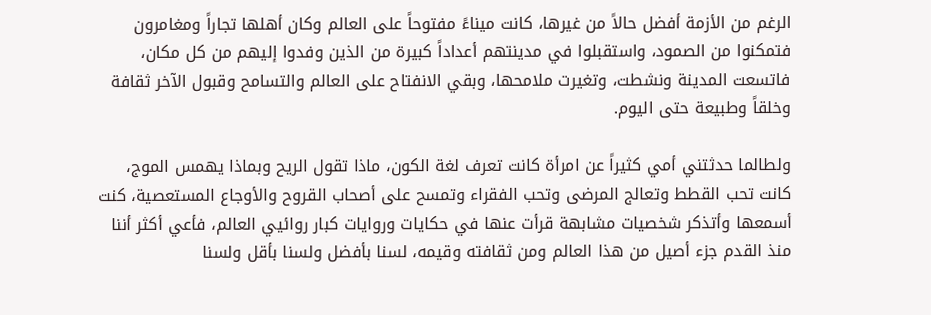الرغم من الأزمة أفضل حالاً من غيرها، كانت ميناءً مفتوحاً على العالم وكان أهلها تجاراً ومغامرون فتمكنوا من الصمود، واستقبلوا في مدينتهم أعداداً كبيرة من الذين وفدوا إليهم من كل مكان، فاتسعت المدينة ونشطت، وتغيرت ملامحها، وبقي الانفتاح على العالم والتسامح وقبول الآخر ثقافة وخلقاً وطبيعة حتى اليوم.

ولطالما حدثتني أمي كثيراً عن امرأة كانت تعرف لغة الكون، ماذا تقول الريح وبماذا يهمس الموج، كانت تحب القطط وتعالج المرضى وتحب الفقراء وتمسح على أصحاب القروح والأوجاع المستعصية، كنت أسمعها وأتذكر شخصيات مشابهة قرأت عنها في حكايات وروايات كبار روائيي العالم، فأعي أكثر أننا منذ القدم جزء أصيل من هذا العالم ومن ثقافته وقيمه، لسنا بأفضل ولسنا بأقل ولسنا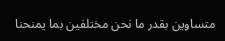متساوين بقدر ما نحن مختلفين بما يمنحنا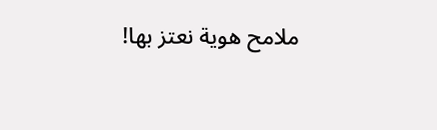ملامح هوية نعتز بها!